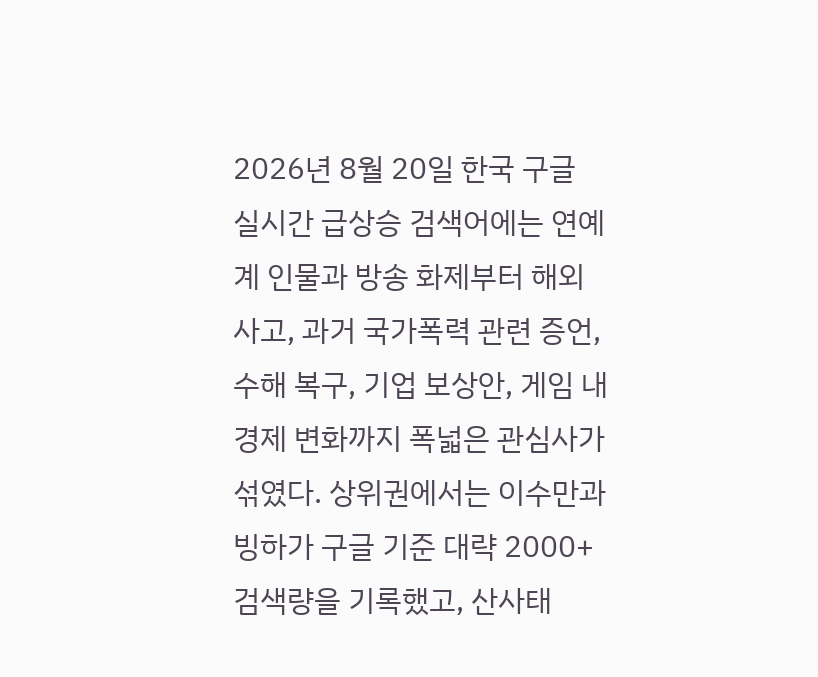2026년 8월 20일 한국 구글 실시간 급상승 검색어에는 연예계 인물과 방송 화제부터 해외 사고, 과거 국가폭력 관련 증언, 수해 복구, 기업 보상안, 게임 내 경제 변화까지 폭넓은 관심사가 섞였다. 상위권에서는 이수만과 빙하가 구글 기준 대략 2000+ 검색량을 기록했고, 산사태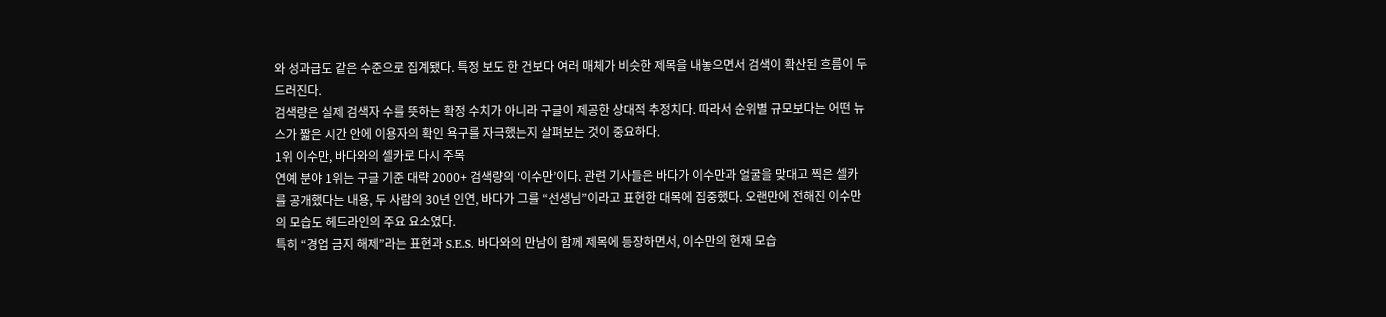와 성과급도 같은 수준으로 집계됐다. 특정 보도 한 건보다 여러 매체가 비슷한 제목을 내놓으면서 검색이 확산된 흐름이 두드러진다.
검색량은 실제 검색자 수를 뜻하는 확정 수치가 아니라 구글이 제공한 상대적 추정치다. 따라서 순위별 규모보다는 어떤 뉴스가 짧은 시간 안에 이용자의 확인 욕구를 자극했는지 살펴보는 것이 중요하다.
1위 이수만, 바다와의 셀카로 다시 주목
연예 분야 1위는 구글 기준 대략 2000+ 검색량의 ‘이수만’이다. 관련 기사들은 바다가 이수만과 얼굴을 맞대고 찍은 셀카를 공개했다는 내용, 두 사람의 30년 인연, 바다가 그를 “선생님”이라고 표현한 대목에 집중했다. 오랜만에 전해진 이수만의 모습도 헤드라인의 주요 요소였다.
특히 “경업 금지 해제”라는 표현과 S.E.S. 바다와의 만남이 함께 제목에 등장하면서, 이수만의 현재 모습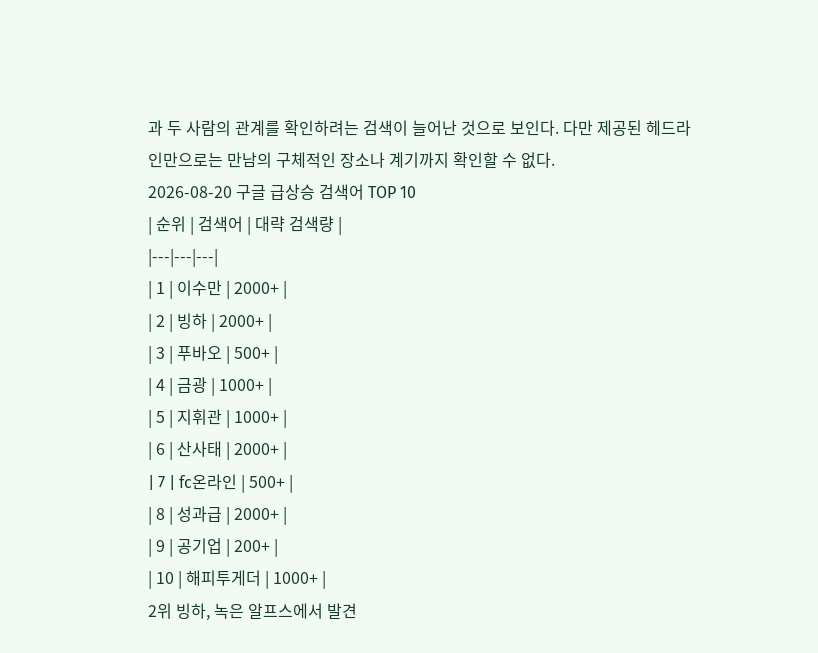과 두 사람의 관계를 확인하려는 검색이 늘어난 것으로 보인다. 다만 제공된 헤드라인만으로는 만남의 구체적인 장소나 계기까지 확인할 수 없다.
2026-08-20 구글 급상승 검색어 TOP 10
| 순위 | 검색어 | 대략 검색량 |
|---|---|---|
| 1 | 이수만 | 2000+ |
| 2 | 빙하 | 2000+ |
| 3 | 푸바오 | 500+ |
| 4 | 금광 | 1000+ |
| 5 | 지휘관 | 1000+ |
| 6 | 산사태 | 2000+ |
| 7 | fc온라인 | 500+ |
| 8 | 성과급 | 2000+ |
| 9 | 공기업 | 200+ |
| 10 | 해피투게더 | 1000+ |
2위 빙하, 녹은 알프스에서 발견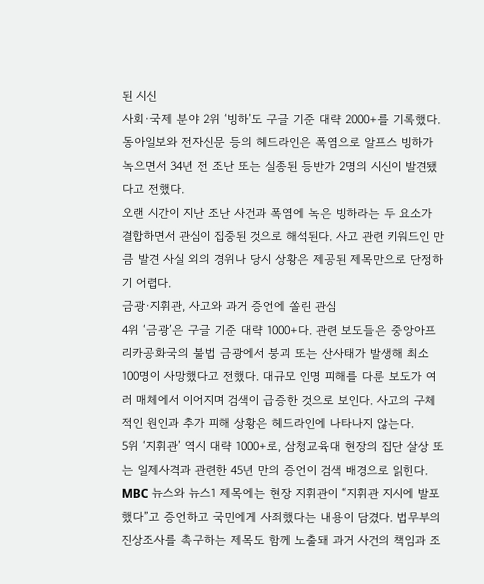된 시신
사회·국제 분야 2위 ‘빙하’도 구글 기준 대략 2000+를 기록했다. 동아일보와 전자신문 등의 헤드라인은 폭염으로 알프스 빙하가 녹으면서 34년 전 조난 또는 실종된 등반가 2명의 시신이 발견됐다고 전했다.
오랜 시간이 지난 조난 사건과 폭염에 녹은 빙하라는 두 요소가 결합하면서 관심이 집중된 것으로 해석된다. 사고 관련 키워드인 만큼 발견 사실 외의 경위나 당시 상황은 제공된 제목만으로 단정하기 어렵다.
금광·지휘관, 사고와 과거 증언에 쏠린 관심
4위 ‘금광’은 구글 기준 대략 1000+다. 관련 보도들은 중앙아프리카공화국의 불법 금광에서 붕괴 또는 산사태가 발생해 최소 100명이 사망했다고 전했다. 대규모 인명 피해를 다룬 보도가 여러 매체에서 이어지며 검색이 급증한 것으로 보인다. 사고의 구체적인 원인과 추가 피해 상황은 헤드라인에 나타나지 않는다.
5위 ‘지휘관’ 역시 대략 1000+로, 삼청교육대 현장의 집단 살상 또는 일제사격과 관련한 45년 만의 증언이 검색 배경으로 읽힌다. MBC 뉴스와 뉴스1 제목에는 현장 지휘관이 “지휘관 지시에 발포했다”고 증언하고 국민에게 사죄했다는 내용이 담겼다. 법무부의 진상조사를 촉구하는 제목도 함께 노출돼 과거 사건의 책임과 조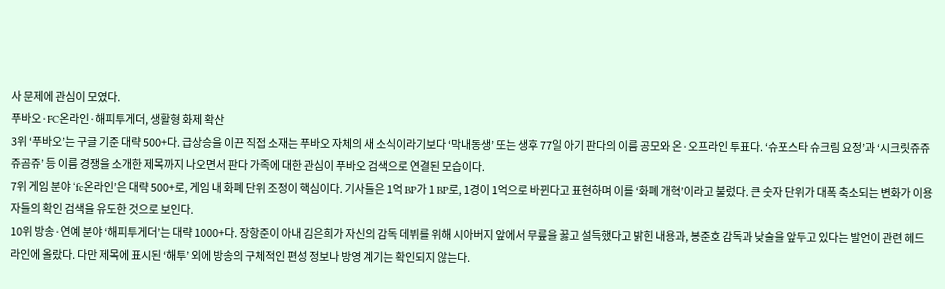사 문제에 관심이 모였다.
푸바오·FC온라인·해피투게더, 생활형 화제 확산
3위 ‘푸바오’는 구글 기준 대략 500+다. 급상승을 이끈 직접 소재는 푸바오 자체의 새 소식이라기보다 ‘막내동생’ 또는 생후 77일 아기 판다의 이름 공모와 온·오프라인 투표다. ‘슈포스타 슈크림 요정’과 ‘시크릿쥬쥬 쥬곰쥬’ 등 이름 경쟁을 소개한 제목까지 나오면서 판다 가족에 대한 관심이 푸바오 검색으로 연결된 모습이다.
7위 게임 분야 ‘fc온라인’은 대략 500+로, 게임 내 화폐 단위 조정이 핵심이다. 기사들은 1억 BP가 1 BP로, 1경이 1억으로 바뀐다고 표현하며 이를 ‘화폐 개혁’이라고 불렀다. 큰 숫자 단위가 대폭 축소되는 변화가 이용자들의 확인 검색을 유도한 것으로 보인다.
10위 방송·연예 분야 ‘해피투게더’는 대략 1000+다. 장항준이 아내 김은희가 자신의 감독 데뷔를 위해 시아버지 앞에서 무릎을 꿇고 설득했다고 밝힌 내용과, 봉준호 감독과 낮술을 앞두고 있다는 발언이 관련 헤드라인에 올랐다. 다만 제목에 표시된 ‘해투’ 외에 방송의 구체적인 편성 정보나 방영 계기는 확인되지 않는다.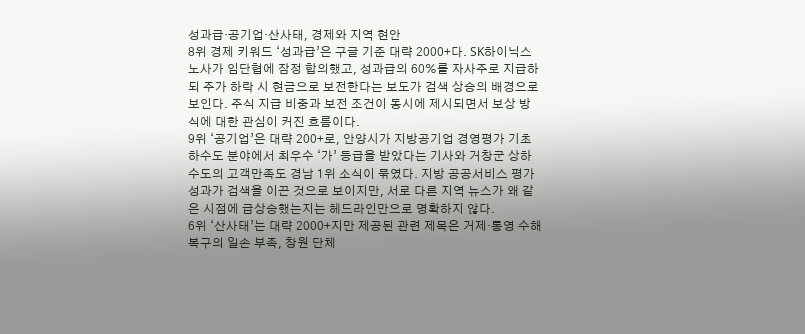성과급·공기업·산사태, 경제와 지역 현안
8위 경제 키워드 ‘성과급’은 구글 기준 대략 2000+다. SK하이닉스 노사가 임단협에 잠정 합의했고, 성과급의 60%를 자사주로 지급하되 주가 하락 시 현금으로 보전한다는 보도가 검색 상승의 배경으로 보인다. 주식 지급 비중과 보전 조건이 동시에 제시되면서 보상 방식에 대한 관심이 커진 흐름이다.
9위 ‘공기업’은 대략 200+로, 안양시가 지방공기업 경영평가 기초하수도 분야에서 최우수 ‘가’ 등급을 받았다는 기사와 거창군 상하수도의 고객만족도 경남 1위 소식이 묶였다. 지방 공공서비스 평가 성과가 검색을 이끈 것으로 보이지만, 서로 다른 지역 뉴스가 왜 같은 시점에 급상승했는지는 헤드라인만으로 명확하지 않다.
6위 ‘산사태’는 대략 2000+지만 제공된 관련 제목은 거제·통영 수해복구의 일손 부족, 창원 단체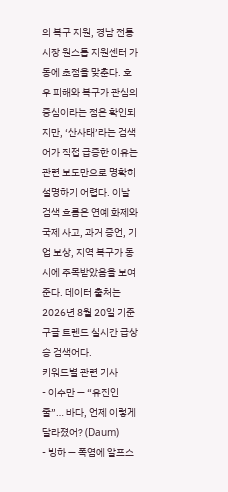의 복구 지원, 경남 전통시장 원스톱 지원센터 가동에 초점을 맞춘다. 호우 피해와 복구가 관심의 중심이라는 점은 확인되지만, ‘산사태’라는 검색어가 직접 급증한 이유는 관련 보도만으로 명확히 설명하기 어렵다. 이날 검색 흐름은 연예 화제와 국제 사고, 과거 증언, 기업 보상, 지역 복구가 동시에 주목받았음을 보여준다. 데이터 출처는 2026년 8월 20일 기준 구글 트렌드 실시간 급상승 검색어다.
키워드별 관련 기사
- 이수만 — “유진인 줄”… 바다, 언제 이렇게 달라졌어? (Daum)
- 빙하 — 폭염에 알프스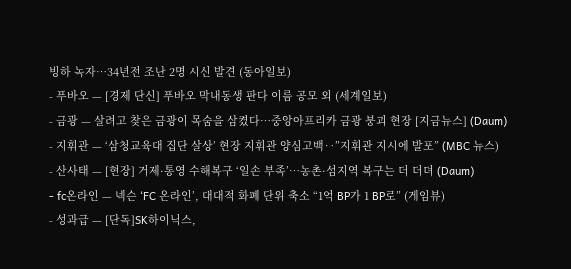빙하 녹자…34년전 조난 2명 시신 발견 (동아일보)
- 푸바오 — [경제 단신] 푸바오 막내동생 판다 이름 공모 외 (세계일보)
- 금광 — 살려고 찾은 금광이 목숨을 삼켰다…중앙아프리카 금광 붕괴 현장 [지금뉴스] (Daum)
- 지휘관 — ‘삼청교육대 집단 살상’ 현장 지휘관 양심고백‥”지휘관 지시에 발포” (MBC 뉴스)
- 산사태 — [현장] 거제·통영 수해복구 ‘일손 부족’…농촌·섬지역 복구는 더 더뎌 (Daum)
- fc온라인 — 넥슨 ‘FC 온라인’, 대대적 화폐 단위 축소 “1억 BP가 1 BP로” (게임뷰)
- 성과급 — [단독]SK하이닉스,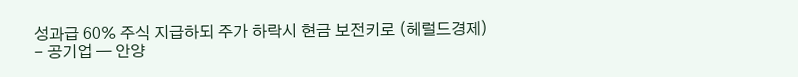성과급 60% 주식 지급하되 주가 하락시 현금 보전키로 (헤럴드경제)
- 공기업 — 안양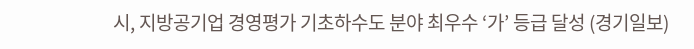시, 지방공기업 경영평가 기초하수도 분야 최우수 ‘가’ 등급 달성 (경기일보)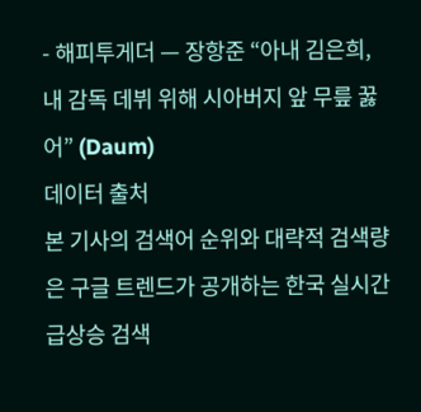- 해피투게더 — 장항준 “아내 김은희, 내 감독 데뷔 위해 시아버지 앞 무릎 꿇어” (Daum)
데이터 출처
본 기사의 검색어 순위와 대략적 검색량은 구글 트렌드가 공개하는 한국 실시간 급상승 검색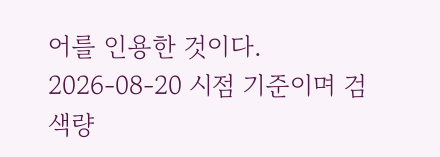어를 인용한 것이다. 2026-08-20 시점 기준이며 검색량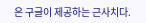은 구글이 제공하는 근사치다.